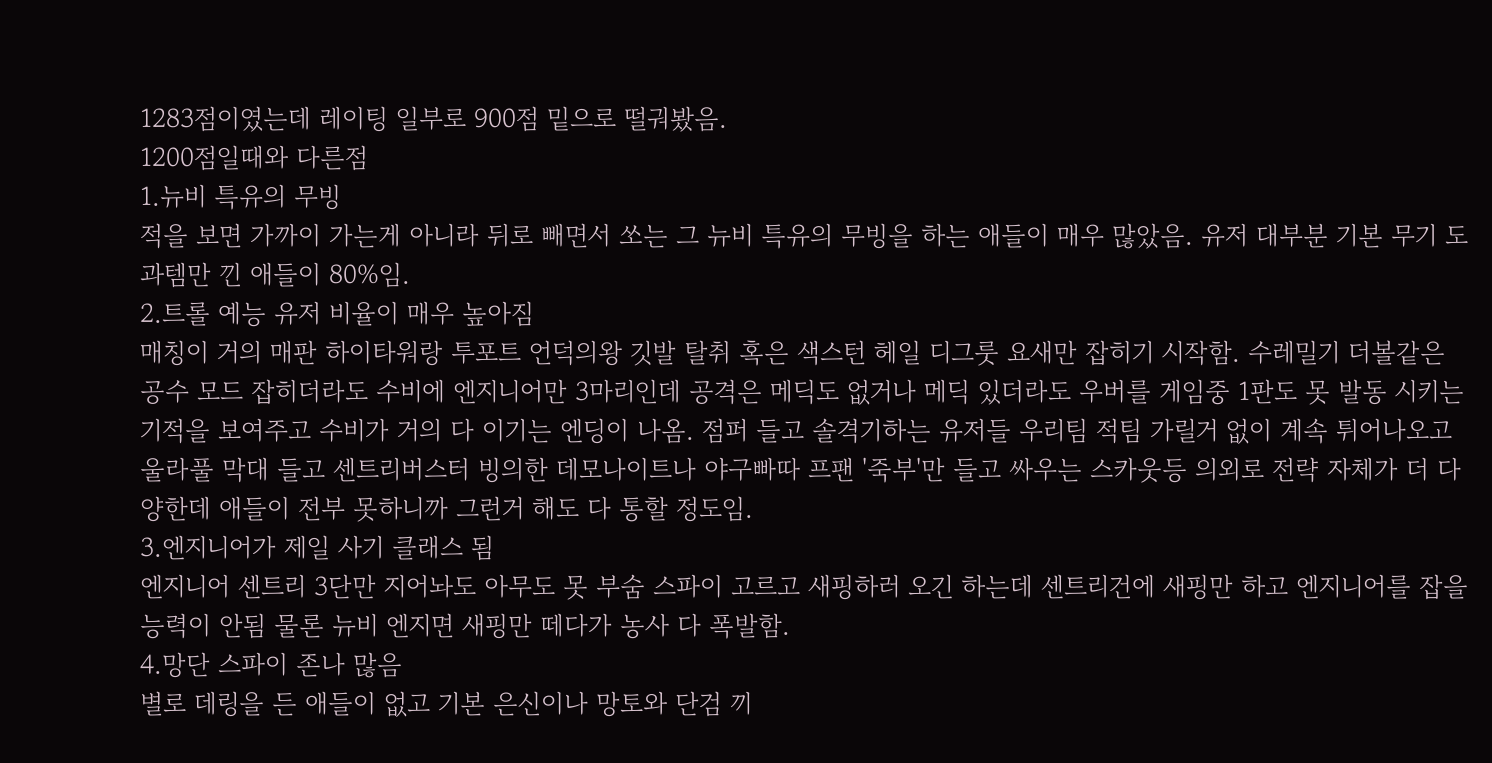1283점이였는데 레이팅 일부로 900점 밑으로 떨궈봤음.
1200점일때와 다른점
1.뉴비 특유의 무빙
적을 보면 가까이 가는게 아니라 뒤로 빼면서 쏘는 그 뉴비 특유의 무빙을 하는 애들이 매우 많았음. 유저 대부분 기본 무기 도과템만 낀 애들이 80%임.
2.트롤 예능 유저 비율이 매우 높아짐
매칭이 거의 매판 하이타워랑 투포트 언덕의왕 깃발 탈취 혹은 색스턴 헤일 디그룻 요새만 잡히기 시작함. 수레밀기 더볼같은 공수 모드 잡히더라도 수비에 엔지니어만 3마리인데 공격은 메딕도 없거나 메딕 있더라도 우버를 게임중 1판도 못 발동 시키는 기적을 보여주고 수비가 거의 다 이기는 엔딩이 나옴. 점퍼 들고 솔격기하는 유저들 우리팀 적팀 가릴거 없이 계속 튀어나오고 울라풀 막대 들고 센트리버스터 빙의한 데모나이트나 야구빠따 프팬 '죽부'만 들고 싸우는 스카웃등 의외로 전략 자체가 더 다양한데 애들이 전부 못하니까 그런거 해도 다 통할 정도임.
3.엔지니어가 제일 사기 클래스 됨
엔지니어 센트리 3단만 지어놔도 아무도 못 부숨 스파이 고르고 새핑하러 오긴 하는데 센트리건에 새핑만 하고 엔지니어를 잡을 능력이 안됨 물론 뉴비 엔지면 새핑만 떼다가 농사 다 폭발함.
4.망단 스파이 존나 많음
별로 데링을 든 애들이 없고 기본 은신이나 망토와 단검 끼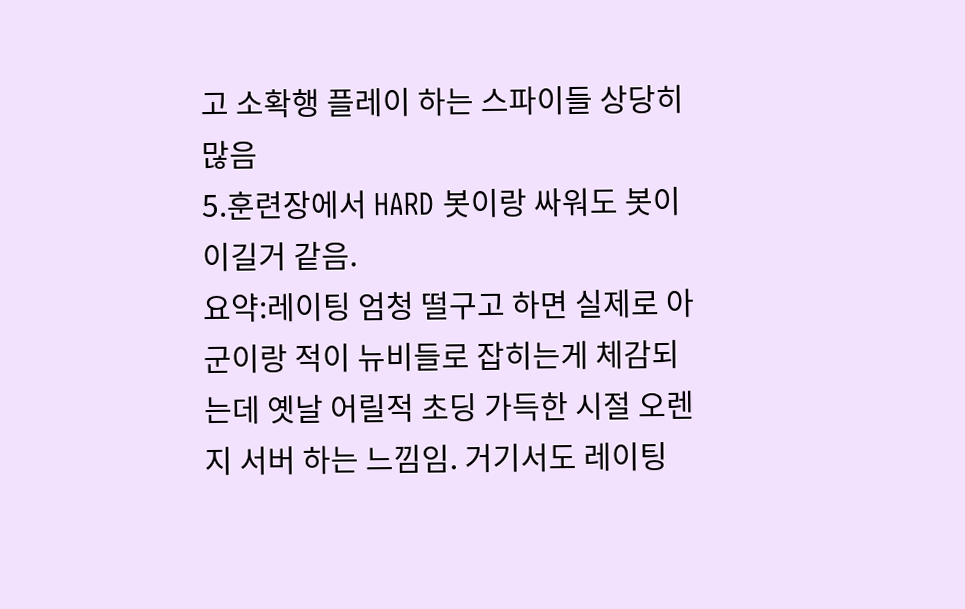고 소확행 플레이 하는 스파이들 상당히 많음
5.훈련장에서 HARD 봇이랑 싸워도 봇이 이길거 같음.
요약:레이팅 엄청 떨구고 하면 실제로 아군이랑 적이 뉴비들로 잡히는게 체감되는데 옛날 어릴적 초딩 가득한 시절 오렌지 서버 하는 느낌임. 거기서도 레이팅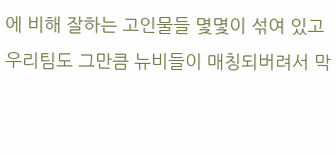에 비해 잘하는 고인물들 몇몇이 섞여 있고 우리팀도 그만큼 뉴비들이 매칭되버려서 막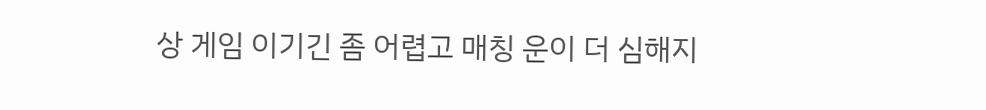상 게임 이기긴 좀 어렵고 매칭 운이 더 심해지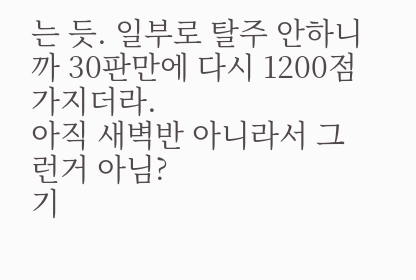는 듯. 일부로 탈주 안하니까 30판만에 다시 1200점 가지더라.
아직 새벽반 아니라서 그런거 아님?
기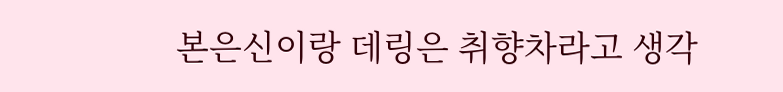본은신이랑 데링은 취향차라고 생각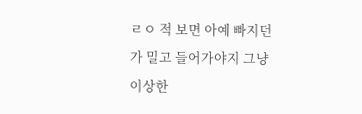ㄹㅇ 적 보면 아예 빠지던가 밀고 들어가야지 그냥 이상한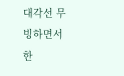대각선 무빙하면서 한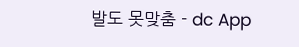발도 못맞춤 - dc App